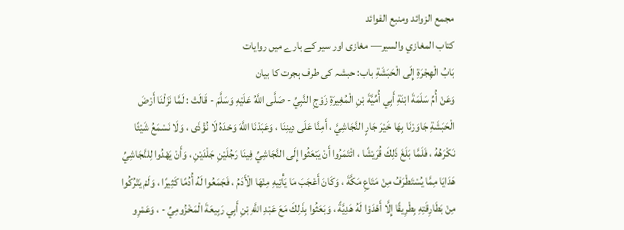مجمع الزوائد ومنبع الفوائد
كتاب المغازي والسير— مغازی اور سیر کے بارے میں روایات
بَابُ الْهِجْرَةِ إِلَى الْحَبَشَةِ باب: حبشہ کی طرف ہجرت کا بیان
وَعَنْ أُمِّ سَلَمَةَ ابْنَةِ أَبِي أُمِّيَّةَ بْنِ الْمُغِيرَةِ زَوْجِ النَّبِيِّ - صَلَّى اللَّهُ عَلَيْهِ وَسَلَّمَ - قَالَتْ : لَمَّا نَزَلْنَا أَرْضَ الْحَبَشَةِ جَاوَرْنَا بِهَا خَيْرَ جَارٍ النَّجَاشِيَّ ، أَمِنَّا عَلَى دِينِنَا ، وَعَبَدْنَا اللَّهَ وَحْدَهُ لَا نُؤْذَى ، وَلَا نَسْمَعُ شَيْئًا نَكْرَهُهُ ، فَلَمَّا بَلَغَ ذَلِكَ قُرَيْشًا ، ائْتَمَرُوا أَنْ يَبْعَثُوا إِلَى النَّجَاشِيِّ فِينَا رَجُلَيْنِ جَلْدَيْنِ ، وَأَنْ يَهْدُوا لِلنَّجَاشِيِّ هَدَايَا مِمَّا يُسْتَطْرَفُ مِنْ مَتَاعِ مَكَّةَ ، وَكَانَ أَعْجَبَ مَا يَأْتِيهِ مِنْهَا الْأَدَمُ ، فَجَمَعُوا لَهُ أُدُمًا كَثِيرًا ، وَلَمْ يَتْرُكُوا مِنْ بَطَارِقَتِهِ بِطْرِيقًا إِلَّا أَهْدَوْا لَهُ هَدِيَّةً ، وَبَعَثُوا بِذَلِكَ مَعَ عَبْدِ اللَّهِ بْنِ أَبِي رَبِيعَةَ الْمَخْزُومِيِّ - ، وَعَمْرِو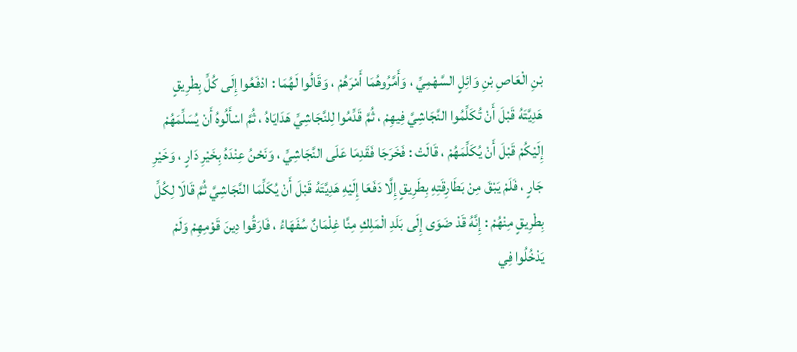بْنِ الْعَاصِ بْنِ وَائِلٍ السَّهْمِيِّ ، وَأَمَّرُوهُمَا أَمْرَهُمْ ، وَقَالُوا لَهُمَا : ادْفَعُوا إِلَى كُلِّ بِطْرِيقٍ هَدِيَّتَهُ قَبْلَ أَنْ تُكَلِّمُوا النَّجَاشِيَّ فِيهِمْ ، ثُمَّ قَدِّمُوا لِلنَّجَاشِيِّ هَدَايَاهُ ، ثُمَّ اسْأَلُوهُ أَنْ يُسَلِّمَهُمْ إِلَيْكُمْ قَبْلَ أَنْ يُكَلِّمَهُمْ ، قَالَتْ : فَخَرَجَا فَقَدِمَا عَلَى النَّجَاشِيِّ ، وَنَحْنُ عِنْدَهُ بِخَيْرِ دَارٍ ، وَخَيْرِ جَارٍ ، فَلَمْ يَبْقَ مِنْ بَطَارِقَتِهِ بِطَرِيقٍ إِلَّا دَفَعَا إِلَيْهِ هَدِيَّتَهُ قَبْلَ أَنْ يُكَلِّمَا النَّجَاشِيَّ ثُمَّ قَالَا لِكُلِّ بِطْرِيقٍ مِنْهُمْ : إِنَّهُ قَدْ ضَوَى إِلَى بَلَدِ الْمَلِكِ مِنَّا غِلْمَانٌ سُفَهَاءُ ، فَارَقُوا دِينَ قَوْمِهِمْ وَلَمْ يَدْخُلُوا فِي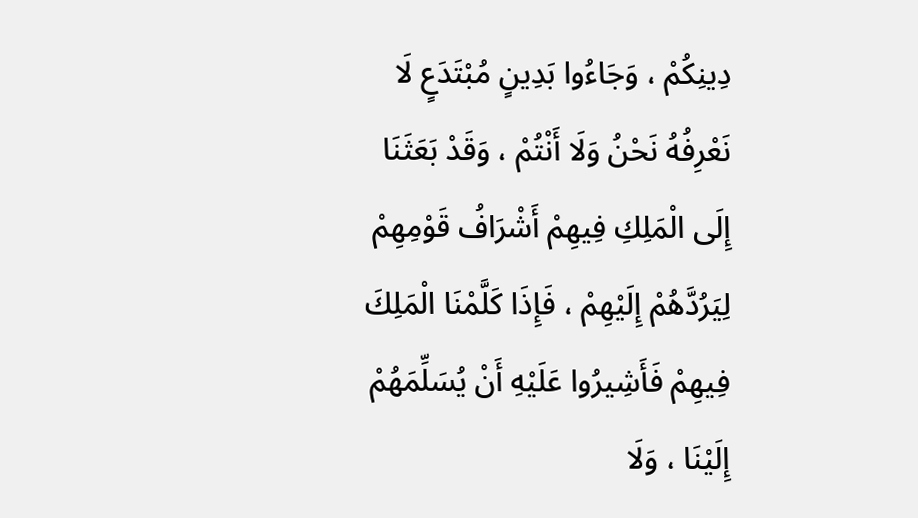دِينِكُمْ ، وَجَاءُوا بَدِينٍ مُبْتَدَعٍ لَا نَعْرِفُهُ نَحْنُ وَلَا أَنْتُمْ ، وَقَدْ بَعَثَنَا إِلَى الْمَلِكِ فِيهِمْ أَشْرَافُ قَوْمِهِمْ لِيَرُدَّهُمْ إِلَيْهِمْ ، فَإِذَا كَلَّمْنَا الْمَلِكَ فِيهِمْ فَأَشِيرُوا عَلَيْهِ أَنْ يُسَلِّمَهُمْ إِلَيْنَا ، وَلَا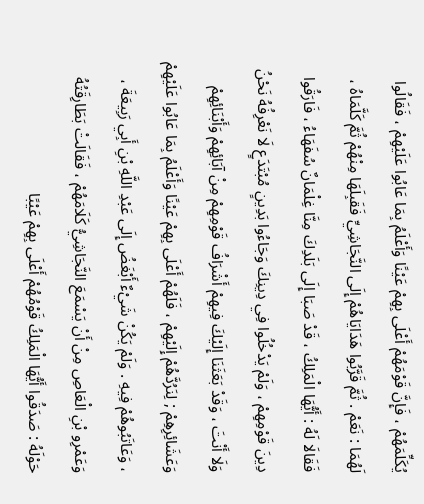يُكَلِّمَهُمْ ، فَإِنَّ قَوْمَهُمْ أَعْلَى بِهِمْ عَيْنًا وَأَعْلَمُ بِمَا عَابُوا عَلَيْهِمْ ، فَقَالُوا لَهُمَا : نَعَمْ . ثُمَّ قَرَّبُوا هَدَايَاهُمْ إِلَى النَّجَاشِيِّ فَقَبِلَهَا مِنْهُمْ ثُمَّ كَلَّمَاهُ ، فَقَالَا لَهُ : أَيُّهَا الْمَلِكُ ، قَدْ صَبَا إِلَى بَلَدِكَ مِنَّا غِلْمَانٌ سُفَهَاءُ ، فَارَقُوا دِينَ قَوْمِهِمْ ، وَلَمْ يَدْخُلُوا فِي دِينِكَ وَجَاءُوا بَدِينٍ مُبْتَدَعٍ لَا نَعْرِفُهُ نَحْنُ وَلَا أَنْتَ ، وَقَدْ بَعَثَنَا إِلَيْكَ فِيهِمْ أَشْرَافُ قَوْمِهِمْ مِنْ آبَائِهِمْ وَأَبْنَائِهِمْ وَعَشَائِرِهِمْ ; لِنَرُدَّهُمْ إِلَيْهِمْ ، فَلَهُمْ أَعْلَى بِهِمْ عَيْنًا وَأَعْلَمُ بِمَا عَابُوا عَلَيْهِمْ ، وَعَاتَبُوهُمْ فِيهِ . وَلَمْ يَكُنْ شَيْءٌ أَبْغَضُ إِلَى عَبْدِ اللَّهِ بْنِ أَبِي رَبِيعَةَ ، وَعَمْرِو بْنِ الْعَاصِ مِنْ أَنْ يَسْمَعَ النَّجَاشِيُّ كَلَامَهُمْ ، فَقَالَتْ بَطَارِقَتُهُ حَوْلَهُ : صَدَقُوا أَيُّهَا الْمَلِكُ قَوْمُهُمْ أَعْلَى بِهِمْ عَيْبًا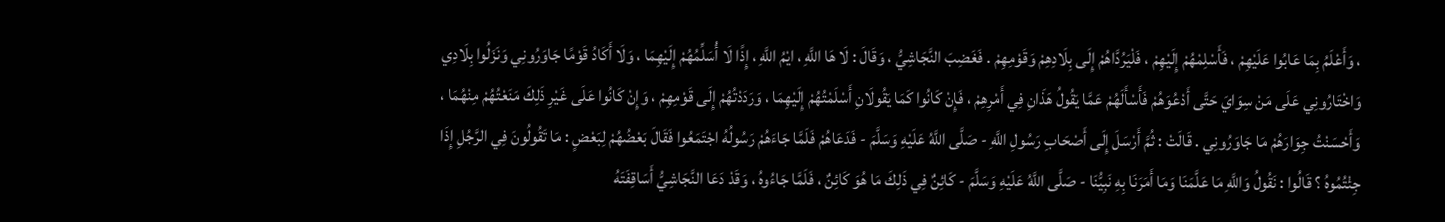، وَأَعْلَمُ بِمَا عَابُوا عَلَيْهِمْ ، فَأَسْلِمْهُمْ إِلَيْهِمْ ، فَلْيَرُدَّاهُمْ إِلَى بِلَادِهِمْ وَقَوْمِهِمْ . فَغَضِبَ النَّجَاشِيُّ ، وَقَالَ : لَا هَا اللَّهِ ، ايْمُ اللَّهِ ، إِذًا لَا أُسَلِّمُهُمْ إِلَيْهِمَا ، وَلَا أَكَادُ قَوْمًا جَاوَرُونِي وَنَزَلُوا بِلَادِي وَاخْتَارُونِي عَلَى مَنْ سِوَايَ حَتَّى أَدْعُوَهُمْ فَأَسْأَلَهُمْ عَمَّا يَقُولُ هَذَانِ فِي أَمْرِهِمْ ، فَإِنْ كَانُوا كَمَا يَقُولَانِ أَسْلَمْتُهُمْ إِلَيْهِمَا ، وَرَدَدْتُهُمْ إِلَى قَوْمِهِمْ ، وَإِنْ كَانُوا عَلَى غَيْرِ ذَلِكَ مَنَعْتُهُمْ مِنْهُمَا ، وَأَحْسَنْتُ جِوَارَهُمْ مَا جَاوَرُونِي . قَالَتْ : ثُمَّ أَرْسَلَ إِلَى أَصْحَابِ رَسُولِ اللَّهِ - صَلَّى اللَّهُ عَلَيْهِ وَسَلَّمَ - فَدَعَاهُمْ فَلَمَّا جَاءَهُمْ رَسُولُهُ اجْتَمَعُوا فَقَالَ بَعْضُهُمْ لِبَعْضٍ : مَا تَقُولُونَ فِي الرَّجُلِ إِذَا جِئْتُمُوهُ ؟ قَالُوا : نَقُولُ وَاللَّهِ مَا عَلَّمَنَا وَمَا أَمَرَنَا بِهِ نَبِيُّنَا - صَلَّى اللَّهُ عَلَيْهِ وَسَلَّمَ - كَائِنٌ فِي ذَلِكَ مَا هُوَ كَائِنٌ ، فَلَمَّا جَاءُوهُ ، وَقَدْ دَعَا النَّجَاشِيُّ أَسَاقِفَتَهُ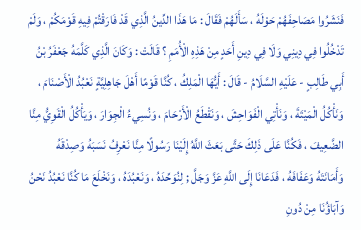فَنَشَرُوا مَصَاحِفَهُمْ حَوْلَهُ ، سَأَلَهُمْ فَقَالَ : مَا هَذَا الدِّينُ الَّذِي قَدْ فَارَقْتُمْ فِيهِ قَوْمَكُمْ ، وَلَمْ تَدْخُلُوا فِي دِينِي وَلَا فِي دِينِ أَحَدٍ مِنْ هَذِهِ الْأُمَمِ ؟ قَالَتْ : وَكَانَ الَّذِي كَلَّمَهُ جَعْفَرُ بْنُ أَبِي طَالِبٍ - عَلَيْهِ السَّلَامُ - قَالَ : أَيُّهَا الْمَلِكُ ، كُنَّا قَوْمًا أَهْلَ جَاهِلِيَّةٍ نَعْبُدُ الْأَصْنَامَ ، وَنَأْكُلُ الْمَيْتَةَ ، وَنَأْتِي الْفَوَاحِشَ ، وَنَقْطَعُ الْأَرْحَامَ ، وَنُسِيءُ الْجِوَارَ ، وَيَأْكُلُ الْقَوِيُّ مِنَّا الضَّعِيفَ ، فَكُنَّا عَلَى ذَلِكَ حَتَّى بَعَثَ اللَّهُ إِلَيْنَا رَسُولًا مِنَّا نَعْرِفُ نَسَبَهُ وَصِدْقَهُ وَأَمَانَتَهُ وَعَفَافَهُ ، فَدَعَانَا إِلَى اللَّهِ عَزَّ وَجَلَّ ; لِنُوَحِّدَهُ ، وَنَعْبُدَهُ ، وَنَخْلَعَ مَا كُنَّا نَعْبُدُ نَحْنُ وَآبَاؤُنَا مِنْ دُونِ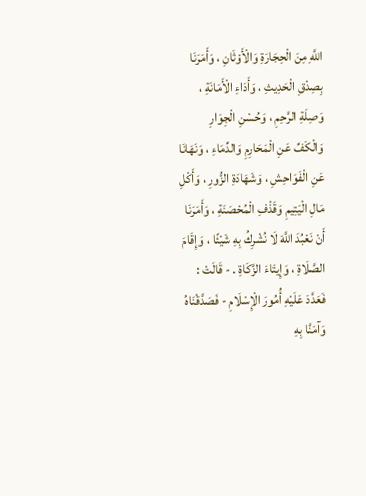اللَّهِ مِنَ الْحِجَارَةِ وَالْأَوْثَانِ ، وَأَمَرَنَا بِصِدْقِ الْحَدِيثِ ، وَأَدَاءِ الْأَمَانَةِ ، وَصِلَةِ الرَّحِمِ ، وَحُسْنِ الْجِوَارِ وَالْكَفِّ عَنِ الْمَحَارِمِ وَالدِّمَاءِ ، وَنَهَانَا عَنِ الْفَوَاحِشِ ، وَشَهَادَةِ الزُّورِ ، وَأَكْلِ مَالِ الْيَتِيمِ وَقَذْفِ الْمُحْصَنَةِ ، وَأَمَرَنَا أَنْ نَعْبُدَ اللَّهَ لَا نُشْرِكُ بِهِ شَيْئًا ، وَإِقَامَ الصَّلَاةِ ، وَإِيتَاءَ الزَّكَاةِ . - قَالَتْ : فَعَدَّدَ عَلَيْهِ أُمُورَ الْإِسْلَامِ - فَصَدَّقْنَاهُ وَآمَنَّا بِهِ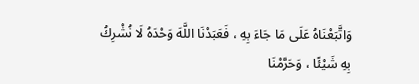وَاتَّبَعْنَاهُ عَلَى مَا جَاءَ بِهِ ، فَعَبَدْنَا اللَّهَ وَحْدَهُ لَا نُشْرِكُ بِهِ شَيْئًا ، وَحَرَّمْنَا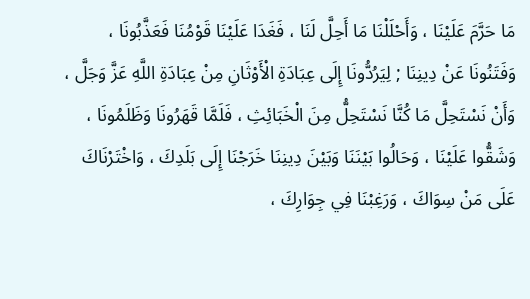مَا حَرَّمَ عَلَيْنَا ، وَأَحْلَلْنَا مَا أَحِلَّ لَنَا ، فَغَدَا عَلَيْنَا قَوْمُنَا فَعَذَّبُونَا ، وَفَتَنُونَا عَنْ دِينِنَا ; لِيَرُدُّونَا إِلَى عِبَادَةِ الْأَوْثَانِ مِنْ عِبَادَةِ اللَّهِ عَزَّ وَجَلَّ ، وَأَنْ نَسْتَحِلَّ مَا كُنَّا نَسْتَحِلُّ مِنَ الْخَبَائِثِ ، فَلَمَّا قَهَرُونَا وَظَلَمُونَا ، وَشَقُّوا عَلَيْنَا ، وَحَالُوا بَيْنَنَا وَبَيْنَ دِينِنَا خَرَجْنَا إِلَى بَلَدِكَ ، وَاخْتَرْنَاكَ عَلَى مَنْ سِوَاكَ ، وَرَغِبْنَا فِي جِوَارِكَ ،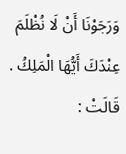وَرَجَوْنَا أَنْ لَا نُظْلَمَ عِنْدَكَ أَيُّهَا الْمَلِكُ . قَالَتْ :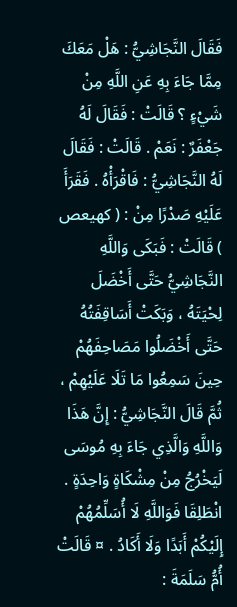فَقَالَ النَّجَاشِيُّ : هَلْ مَعَكَ مِمَّا جَاءَ بِهِ عَنِ اللَّهِ مِنْ شَيْءٍ ؟ قَالَتْ : فَقَالَ لَهُ جَعْفَرٌ : نَعَمْ . قَالَتْ : فَقَالَ لَهُ النَّجَاشِيُّ : فَاقْرَأْهُ . فَقَرَأَ عَلَيْهِ صَدْرًا مِنْ : ( كهيعص ) قَالَتْ : فَبَكَى وَاللَّهِ النَّجَاشِيُّ حَتَّى أَخْضَلَ لِحْيَتَهُ ، وَبَكَتْ أَسَاقِفَتُهُ حَتَّى أَخْضَلُوا مَصَاحِفَهُمْ حِينَ سَمِعُوا مَا تَلَا عَلَيْهِمْ ، ثُمَّ قَالَ النَّجَاشِيُّ : إِنَّ هَذَا وَاللَّهِ وَالَّذِي جَاءَ بِهِ مُوسَى لَيَخْرُجُ مِنْ مِشْكَاةٍ وَاحِدَةٍ . انْطَلِقَا فَوَاللَّهِ لَا أُسَلِّمُهُمْ إِلَيْكُمْ أَبَدًا وَلَا أَكَادُ . ¤ قَالَتْ أُمُّ سَلَمَةَ :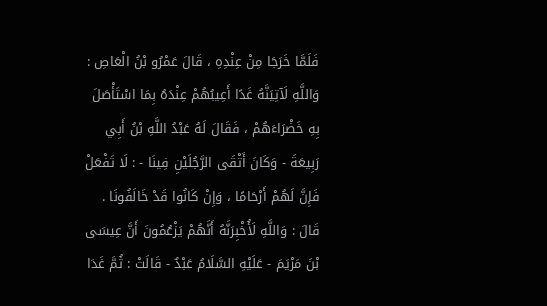فَلَمَّا خَرَجَا مِنْ عِنْدِهِ ، قَالَ عَمْرُو بْنُ الْعَاصِ : وَاللَّهِ لَآتِيَنَّهُ غَدًا أَعِيبُهُمْ عِنْدَهُ بِمَا اسْتَأْصَلَ بِهِ خَضْرَاءَهُمْ ، فَقَالَ لَهُ عَبْدُ اللَّهِ بْنُ أَبِي رَبِيعَةَ - وَكَانَ أَتْقَى الرَّجُلَيْنِ فِينَا - : لَا تَفْعَلْ فَإِنَّ لَهُمْ أَرْحَامًا ، وَإِنْ كَانُوا قَدْ خَالَفُونَا . قَالَ : وَاللَّهِ لَأُخْبِرَنَّهُ أَنَّهُمْ يَزْعُمُونَ أَنَّ عِيسَى بْنَ مَرْيَمَ - عَلَيْهِ السَّلَامُ عَبْدٌ - قَالَتْ : ثُمَّ غَدَا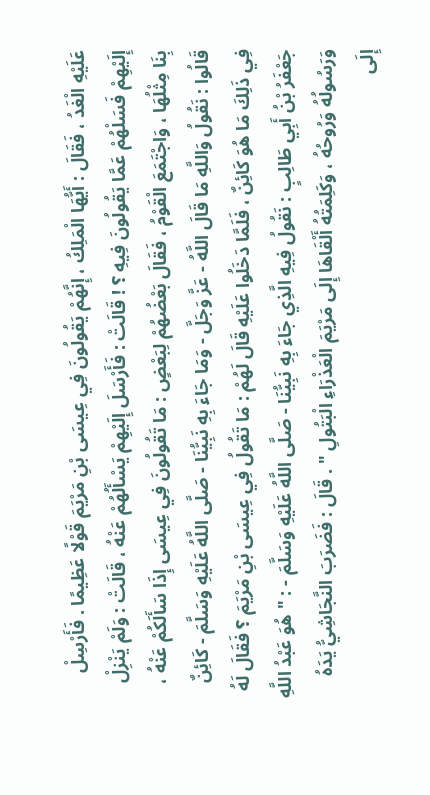عَلَيْهِ الْغَدُ ، فَقَالَ : أَيُّهَا الْمَلِكُ ، إِنَّهُمْ يَقُولُونَ فِي عِيسَى بْنِ مَرْيَمَ قَوْلًا عَظِيمًا . فَأَرْسِلْ إِلَيْهِمْ فَسَلْهُمْ عَمَّا يَقُولُونَ فِيهِ ؟ ! قَالَتْ : فَأَرْسَلَ إِلَيْهِمْ يَسْأَلُهُمْ عَنْهُ ، قَالَتْ : وَلَمْ يَنْزِلْ بِنَا مِثْلُهَا ، وَاجْتَمَعَ الْقَوْمُ ، فَقَالَ بَعْضُهُمْ لِبَعْضٍ : مَا تَقُولُونَ فِي عِيسَى إِذَا سَأَلَكُمْ عَنْهُ ، قَالُوا : نَقُولُ وَاللَّهِ مَا قَالَ اللَّهُ - عَزَّ وَجَلَّ - وَمَا جَاءَ بِهِ نَبِيُّنَا - صَلَّى اللَّهُ عَلَيْهِ وَسَلَّمَ - كَائِنٌ فِي ذَلِكَ مَا هُوَ كَائِنٌ ، فَلَمَّا دَخَلُوا عَلَيْهِ قَالَ لَهُمْ : مَا تَقُولُ فِي عِيسَى بْنِ مَرْيَمَ ؟ فَقَالَ لَهُ جَعْفَرُ بْنُ أَبِي طَالِبٍ : نَقُولُ فِيهِ الَّذِي جَاءَ بِهِ نَبِيُّنَا - صَلَّى اللَّهُ عَلَيْهِ وَسَلَّمَ - : " هُوَ عَبْدُ اللَّهِ وَرَسُولُهُ وَرُوحُهُ ، وَكَلِمَتُهُ أَلْقَاهَا إِلَى مَرْيَمَ الْعَذْرَاءِ الْبَتُولِ " . قَالَ : فَضَرَبَ النَّجَاشِيُّ يَدَهُ إِلَى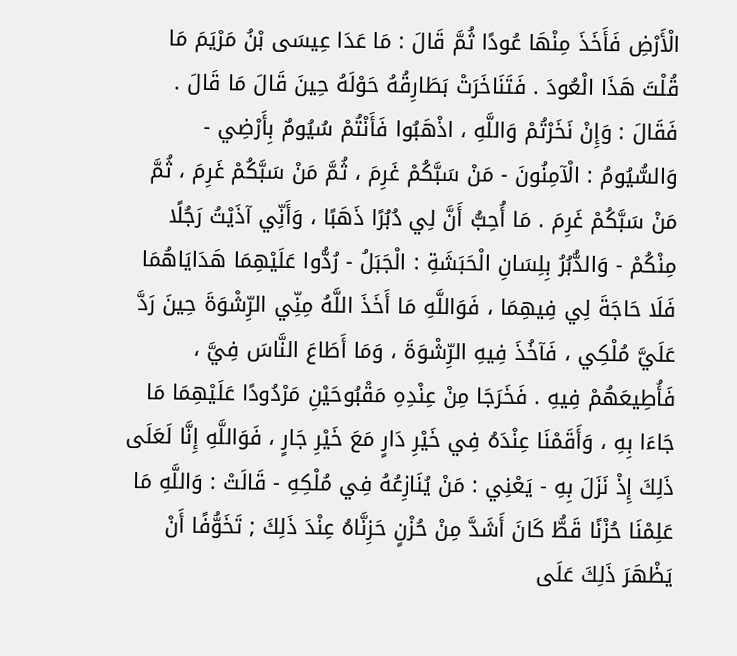الْأَرْضِ فَأَخَذَ مِنْهَا عُودًا ثُمَّ قَالَ : مَا عَدَا عِيسَى بْنُ مَرْيَمَ مَا قُلْتَ هَذَا الْعُودَ . فَتَنَاخَرَتْ بَطَارِقُهُ حَوْلَهُ حِينَ قَالَ مَا قَالَ . فَقَالَ : وَإِنْ نَخَرْتُمْ وَاللَّهِ ، اذْهَبُوا فَأَنْتُمْ سُيُومٌ بِأَرْضِي - وَالسُّيُومُ : الْآمِنُونَ - مَنْ سَبَّكُمْ غَرِمَ ، ثُمَّ مَنْ سَبَّكُمْ غَرِمَ ، ثُمَّ مَنْ سَبَّكُمْ غَرِمَ . مَا أُحِبُّ أَنَّ لِي دُبُرًا ذَهَبًا ، وَأَنِّي آذَيْتُ رَجُلًا مِنْكُمْ - وَالدُّبُرُ بِلِسَانِ الْحَبَشَةِ : الْجَبَلُ - رُدُّوا عَلَيْهِمَا هَدَايَاهُمَا فَلَا حَاجَةَ لِي فِيهِمَا ، فَوَاللَّهِ مَا أَخَذَ اللَّهُ مِنِّي الرِّشْوَةَ حِينَ رَدَّ عَلَيَّ مُلْكِي ، فَآخُذَ فِيهِ الرِّشْوَةَ ، وَمَا أَطَاعَ النَّاسَ فِيَّ ، فَأُطِيعَهُمْ فِيهِ . فَخَرَجَا مِنْ عِنْدِهِ مَقْبُوحَيْنِ مَرْدُودًا عَلَيْهِمَا مَا جَاءَا بِهِ ، وَأَقَمْنَا عِنْدَهُ فِي خَيْرِ دَارٍ مَعَ خَيْرِ جَارٍ ، فَوَاللَّهِ إِنَّا لَعَلَى ذَلِكَ إِذْ نَزَلَ بِهِ - يَعْنِي : مَنْ يُنَازِعُهُ فِي مُلْكِهِ - قَالَتْ : وَاللَّهِ مَا عَلِمْنَا حُزْنًا قَطُّ كَانَ أَشَدَّ مِنْ حُزْنٍ حَزِنَّاهُ عِنْدَ ذَلِكَ ; تَخَوُّفًا أَنْ يَظْهَرَ ذَلِكَ عَلَى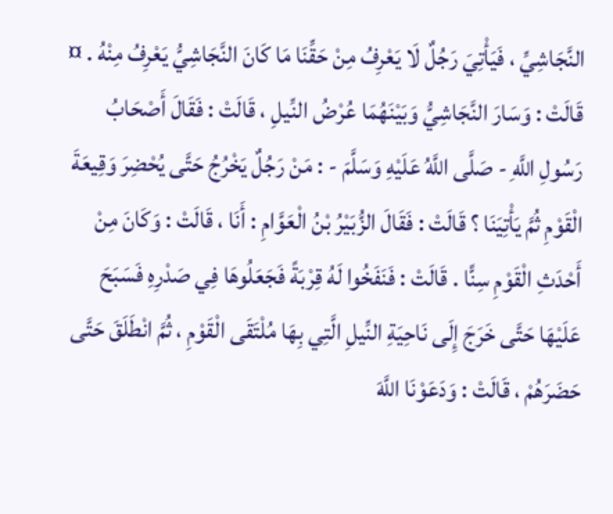النَّجَاشِيِّ ، فَيَأْتِيَ رَجُلٌ لَا يَعْرِفُ مِنْ حَقِّنَا مَا كَانَ النَّجَاشِيُّ يَعْرِفُ مِنْهُ . ¤ قَالَتْ : وَسَارَ النَّجَاشِيُّ وَبَيْنَهُمَا عُرْضُ النِّيلِ ، قَالَتْ : فَقَالَ أَصْحَابُ رَسُولِ اللَّهِ - صَلَّى اللَّهُ عَلَيْهِ وَسَلَّمَ - : مَنْ رَجُلٌ يَخْرُجُ حَتَّى يُحْضِرَ وَقِيعَةَ الْقَوْمِ ثُمَّ يَأْتِيَنَا ؟ قَالَتْ : فَقَالَ الزُّبَيْرُ بْنُ الْعَوَّامِ : أَنَا ، قَالَتْ : وَكَانَ مِنْ أَحْدَثِ الْقَوْمِ سِنًّا . قَالَتْ : فَنَفَخُوا لَهُ قِرْبَةً فَجَعَلُوهَا فِي صَدْرِهِ فَسَبَحَ عَلَيْهَا حَتَّى خَرَجَ إِلَى نَاحِيَةِ النِّيلِ الَّتِي بِهَا مُلْتَقَى الْقَوْمِ ، ثُمَّ انْطَلَقَ حَتَّى حَضَرَهُمْ ، قَالَتْ : وَدَعَوْنَا اللَّهَ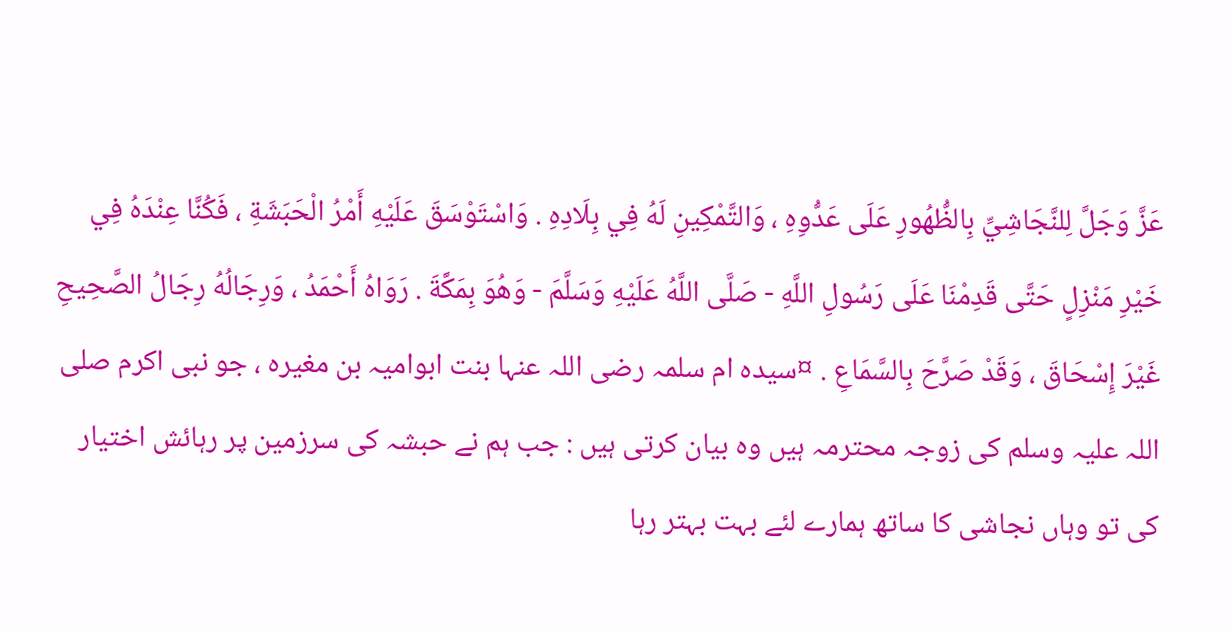عَزَّ وَجَلَّ لِلنَّجَاشِيِّ بِالظُّهُورِ عَلَى عَدُّوِهِ ، وَالتَّمْكِينِ لَهُ فِي بِلَادِهِ . وَاسْتَوْسَقَ عَلَيْهِ أَمْرُ الْحَبَشَةِ ، فَكُنَّا عِنْدَهُ فِي خَيْرِ مَنْزِلٍ حَتَّى قَدِمْنَا عَلَى رَسُولِ اللَّهِ - صَلَّى اللَّهُ عَلَيْهِ وَسَلَّمَ - وَهُوَ بِمَكَّةَ . رَوَاهُ أَحْمَدُ ، وَرِجَالُهُ رِجَالُ الصَّحِيحِ غَيْرَ إِسْحَاقَ ، وَقَدْ صَرَّحَ بِالسَّمَاعِ . ¤سیدہ ام سلمہ رضی اللہ عنہا بنت ابوامیہ بن مغیرہ ، جو نبی اکرم صلی اللہ علیہ وسلم کی زوجہ محترمہ ہیں وہ بیان کرتی ہیں : جب ہم نے حبشہ کی سرزمین پر رہائش اختیار کی تو وہاں نجاشی کا ساتھ ہمارے لئے بہت بہتر رہا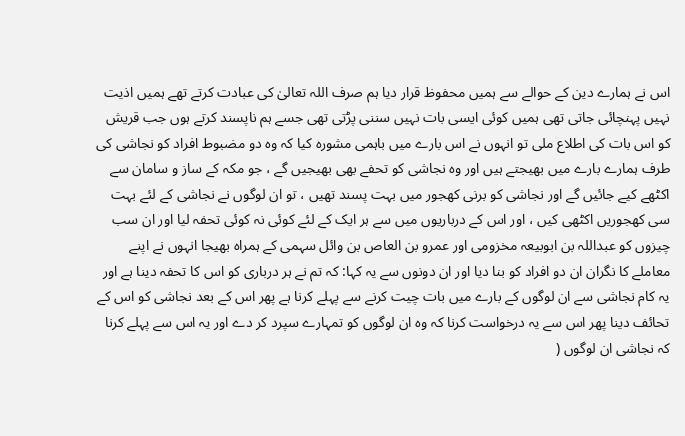اس نے ہمارے دین کے حوالے سے ہمیں محفوظ قرار دیا ہم صرف اللہ تعالیٰ کی عبادت کرتے تھے ہمیں اذیت نہیں پہنچائی جاتی تھی ہمیں کوئی ایسی بات نہیں سننی پڑتی تھی جسے ہم ناپسند کرتے ہوں جب قریش کو اس بات کی اطلاع ملی تو انہوں نے اس بارے میں باہمی مشورہ کیا کہ وہ دو مضبوط افراد کو نجاشی کی طرف ہمارے بارے میں بھیجتے ہیں اور وہ نجاشی کو تحفے بھی بھیجیں گے ، جو مکہ کے ساز و سامان سے اکٹھے کیے جائیں گے اور نجاشی کو برنی کھجور میں بہت پسند تھیں ، تو ان لوگوں نے نجاشی کے لئے بہت سی کھجوریں اکٹھی کیں ، اور اس کے درباریوں میں سے ہر ایک کے لئے کوئی نہ کوئی تحفہ لیا اور ان سب چیزوں کو عبداللہ بن ابوبیعہ مخزومی اور عمرو بن العاص بن وائل سہمی کے ہمراہ بھیجا انہوں نے اپنے معاملے کا نگران ان دو افراد کو بنا دیا اور ان دونوں سے یہ کہا: کہ تم نے ہر درباری کو اس کا تحفہ دینا ہے اور یہ کام نجاشی سے ان لوگوں کے بارے میں بات چیت کرنے سے پہلے کرنا ہے پھر اس کے بعد نجاشی کو اس کے تحائف دینا پھر اس سے یہ درخواست کرنا کہ وہ ان لوگوں کو تمہارے سپرد کر دے اور یہ اس سے پہلے کرنا کہ نجاشی ان لوگوں (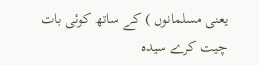یعنی مسلمانوں ) کے ساتھ کوئی بات چیت کرے سیدہ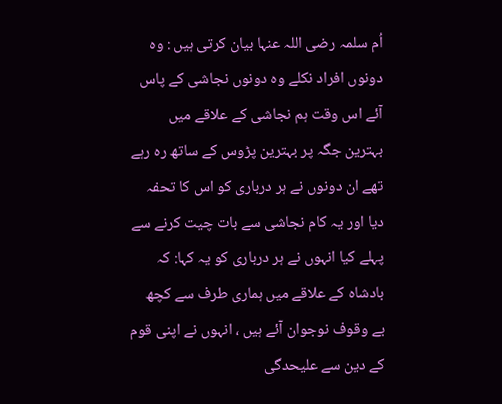اُم سلمہ رضی اللہ عنہا بیان کرتی ہیں : وہ دونوں افراد نکلے وہ دونوں نجاشی کے پاس آئے اس وقت ہم نجاشی کے علاقے میں بہترین جگہ پر بہترین پڑوس کے ساتھ رہ رہے تھے ان دونوں نے ہر درباری کو اس کا تحفہ دیا اور یہ کام نجاشی سے بات چیت کرنے سے پہلے کیا انہوں نے ہر درباری کو یہ کہا: کہ بادشاہ کے علاقے میں ہماری طرف سے کچھ بے وقوف نوجوان آئے ہیں ، انہوں نے اپنی قوم کے دین سے علیحدگی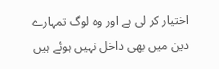اختیار کر لی ہے اور وہ لوگ تمہارے دین میں بھی داخل نہیں ہوئے ہیں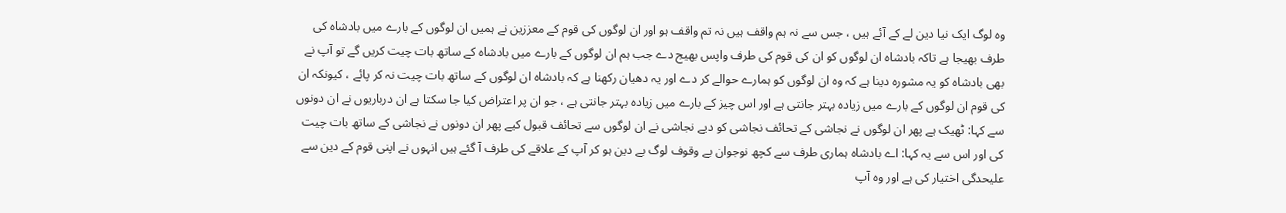وہ لوگ ایک نیا دین لے کے آئے ہیں ، جس سے نہ ہم واقف ہیں نہ تم واقف ہو اور ان لوگوں کی قوم کے معززین نے ہمیں ان لوگوں کے بارے میں بادشاہ کی طرف بھیجا ہے تاکہ بادشاہ ان لوگوں کو ان کی قوم کی طرف واپس بھیج دے جب ہم ان لوگوں کے بارے میں بادشاہ کے ساتھ بات چیت کریں گے تو آپ نے بھی بادشاہ کو یہ مشورہ دینا ہے کہ وہ ان لوگوں کو ہمارے حوالے کر دے اور یہ دھیان رکھنا ہے کہ بادشاہ ان لوگوں کے ساتھ بات چیت نہ کر پائے ، کیونکہ ان کی قوم ان لوگوں کے بارے میں زیادہ بہتر جانتی ہے اور اس چیز کے بارے میں زیادہ بہتر جانتی ہے ، جو ان پر اعتراض کیا جا سکتا ہے ان درباریوں نے ان دونوں سے کہا: ٹھیک ہے پھر ان لوگوں نے نجاشی کے تحائف نجاشی کو دیے نجاشی نے ان لوگوں سے تحائف قبول کیے پھر ان دونوں نے نجاشی کے ساتھ بات چیت کی اور اس سے یہ کہا: اے بادشاہ ہماری طرف سے کچھ نوجوان بے وقوف لوگ بے دین ہو کر آپ کے علاقے کی طرف آ گئے ہیں انہوں نے اپنی قوم کے دین سے علیحدگی اختیار کی ہے اور وہ آپ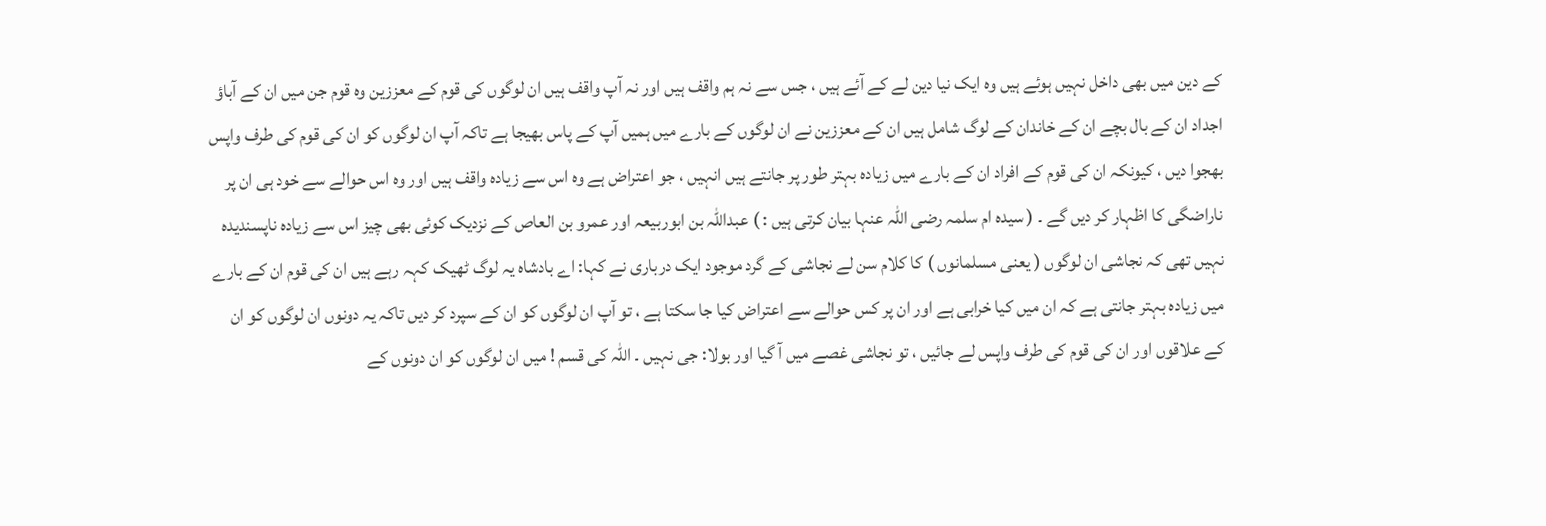کے دین میں بھی داخل نہیں ہوئے ہیں وہ ایک نیا دین لے کے آئے ہیں ، جس سے نہ ہم واقف ہیں اور نہ آپ واقف ہیں ان لوگوں کی قوم کے معززین وہ قوم جن میں ان کے آباؤ اجداد ان کے بال بچے ان کے خاندان کے لوگ شامل ہیں ان کے معززین نے ان لوگوں کے بارے میں ہمیں آپ کے پاس بھیجا ہے تاکہ آپ ان لوگوں کو ان کی قوم کی طرف واپس بھجوا دیں ، کیونکہ ان کی قوم کے افراد ان کے بارے میں زیادہ بہتر طور پر جانتے ہیں انہیں ، جو اعتراض ہے وہ اس سے زیادہ واقف ہیں اور وہ اس حوالے سے خود ہی ان پر ناراضگی کا اظہار کر دیں گے ۔ ( سیدہ ام سلمہ رضی اللہ عنہا بیان کرتی ہیں : ) عبداللہ بن ابوربیعہ اور عمرو بن العاص کے نزدیک کوئی بھی چیز اس سے زیادہ ناپسندیدہ نہیں تھی کہ نجاشی ان لوگوں ( یعنی مسلمانوں ) کا کلام سن لے نجاشی کے گرد موجود ایک درباری نے کہا: اے بادشاہ یہ لوگ ٹھیک کہہ رہے ہیں ان کی قوم ان کے بارے میں زیادہ بہتر جانتی ہے کہ ان میں کیا خرابی ہے اور ان پر کس حوالے سے اعتراض کیا جا سکتا ہے ، تو آپ ان لوگوں کو ان کے سپرد کر دیں تاکہ یہ دونوں ان لوگوں کو ان کے علاقوں اور ان کی قوم کی طرف واپس لے جائیں ، تو نجاشی غصے میں آ گیا اور بولا: جی نہیں ۔ اللہ کی قسم ! میں ان لوگوں کو ان دونوں کے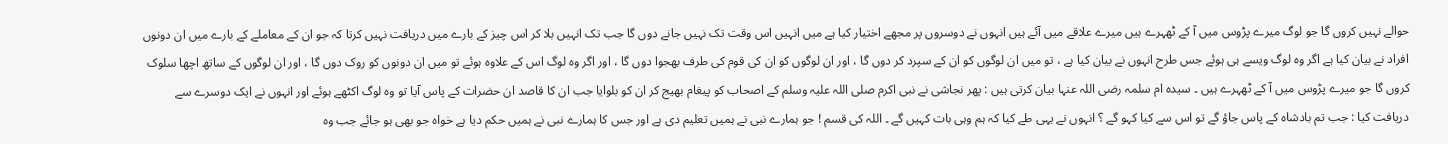حوالے نہیں کروں گا جو لوگ میرے پڑوس میں آ کے ٹھہرے ہیں میرے علاقے میں آئے ہیں انہوں نے دوسروں پر مجھے اختیار کیا ہے میں انہیں اس وقت تک نہیں جانے دوں گا جب تک انہیں بلا کر اس چیز کے بارے میں دریافت نہیں کرتا کہ جو ان کے معاملے کے بارے میں ان دونوں افراد نے بیان کیا ہے اگر وہ لوگ ویسے ہی ہوئے جس طرح انہوں نے بیان کیا ہے ، تو میں ان لوگوں کو ان کے سپرد کر دوں گا ، اور ان لوگوں کو ان کی قوم کی طرف بھجوا دوں گا ، اور اگر وہ لوگ اس کے علاوہ ہوئے تو میں ان دونوں کو روک دوں گا ، اور ان لوگوں کے ساتھ اچھا سلوک کروں گا جو میرے پڑوس میں آ کے ٹھہرے ہیں ۔ سیدہ ام سلمہ رضی اللہ عنہا بیان کرتی ہیں : پھر نجاشی نے نبی اکرم صلی اللہ علیہ وسلم کے اصحاب کو پیغام بھیج کر ان کو بلوایا جب ان کا قاصد ان حضرات کے پاس آیا تو وہ لوگ اکٹھے ہوئے اور انہوں نے ایک دوسرے سے دریافت کیا : جب تم بادشاہ کے پاس جاؤ گے تو اس سے کیا کہو گے ؟ انہوں نے یہی طے کیا کہ ہم وہی بات کہیں گے ۔ اللہ کی قسم ! جو ہمارے نبی نے ہمیں تعلیم دی ہے اور جس کا ہمارے نبی نے ہمیں حکم دیا ہے خواہ جو بھی ہو جائے جب وہ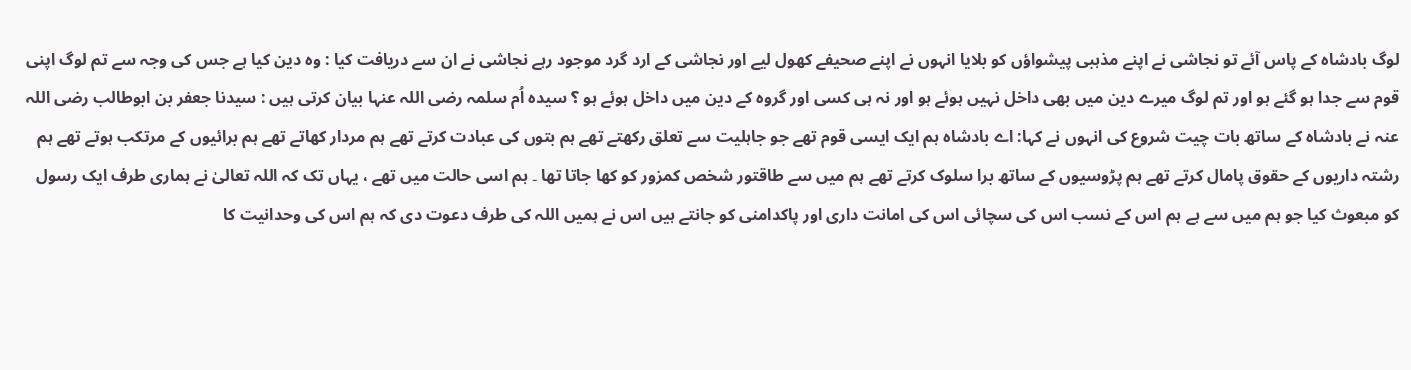لوگ بادشاہ کے پاس آئے تو نجاشی نے اپنے مذہبی پیشواؤں کو بلایا انہوں نے اپنے صحیفے کھول لیے اور نجاشی کے ارد گرد موجود رہے نجاشی نے ان سے دریافت کیا : وہ دین کیا ہے جس کی وجہ سے تم لوگ اپنی قوم سے جدا ہو گئے ہو اور تم لوگ میرے دین میں بھی داخل نہیں ہوئے ہو اور نہ ہی کسی اور گروہ کے دین میں داخل ہوئے ہو ؟ سیدہ اُم سلمہ رضی اللہ عنہا بیان کرتی ہیں : سیدنا جعفر بن ابوطالب رضی اللہ عنہ نے بادشاہ کے ساتھ بات چیت شروع کی انہوں نے کہا: اے بادشاہ ہم ایک ایسی قوم تھے جو جاہلیت سے تعلق رکھتے تھے ہم بتوں کی عبادت کرتے تھے ہم مردار کھاتے تھے ہم برائیوں کے مرتکب ہوتے تھے ہم رشتہ داریوں کے حقوق پامال کرتے تھے ہم پڑوسیوں کے ساتھ برا سلوک کرتے تھے ہم میں سے طاقتور شخص کمزور کو کھا جاتا تھا ۔ ہم اسی حالت میں تھے ، یہاں تک کہ اللہ تعالیٰ نے ہماری طرف ایک رسول کو مبعوث کیا جو ہم میں سے ہے ہم اس کے نسب اس کی سچائی اس کی امانت داری اور پاکدامنی کو جانتے ہیں اس نے ہمیں اللہ کی طرف دعوت دی کہ ہم اس کی وحدانیت کا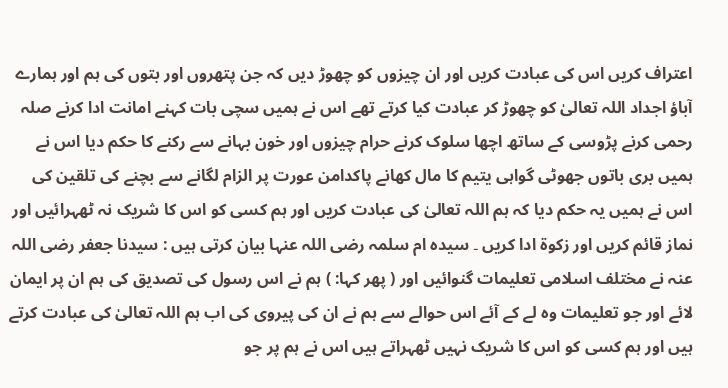اعتراف کریں اس کی عبادت کریں اور ان چیزوں کو چھوڑ دیں کہ جن پتھروں اور بتوں کی ہم اور ہمارے آباؤ اجداد اللہ تعالیٰ کو چھوڑ کر عبادت کیا کرتے تھے اس نے ہمیں سچی بات کہنے امانت ادا کرنے صلہ رحمی کرنے پڑوسی کے ساتھ اچھا سلوک کرنے حرام چیزوں اور خون بہانے سے رکنے کا حکم دیا اس نے ہمیں بری باتوں جھوٹی گواہی یتیم کا مال کھانے پاکدامن عورت پر الزام لگانے سے بچنے کی تلقین کی اس نے ہمیں یہ حکم دیا کہ ہم اللہ تعالیٰ کی عبادت کریں اور ہم کسی کو اس کا شریک نہ ٹھہرائیں اور نماز قائم کریں اور زکوۃ ادا کریں ۔ سیدہ ام سلمہ رضی اللہ عنہا بیان کرتی ہیں : سیدنا جعفر رضی اللہ عنہ نے مختلف اسلامی تعلیمات گنوائیں اور ( پھر کہا: ) ہم نے اس رسول کی تصدیق کی ہم ان پر ایمان لائے اور جو تعلیمات وہ لے کے آئے اس حوالے سے ہم نے ان کی پیروی کی اب ہم اللہ تعالیٰ کی عبادت کرتے ہیں اور ہم کسی کو اس کا شریک نہیں ٹھہراتے ہیں اس نے ہم پر جو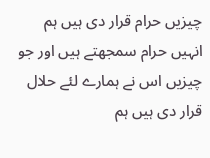چیزیں حرام قرار دی ہیں ہم انہیں حرام سمجھتے ہیں اور جو چیزیں اس نے ہمارے لئے حلال قرار دی ہیں ہم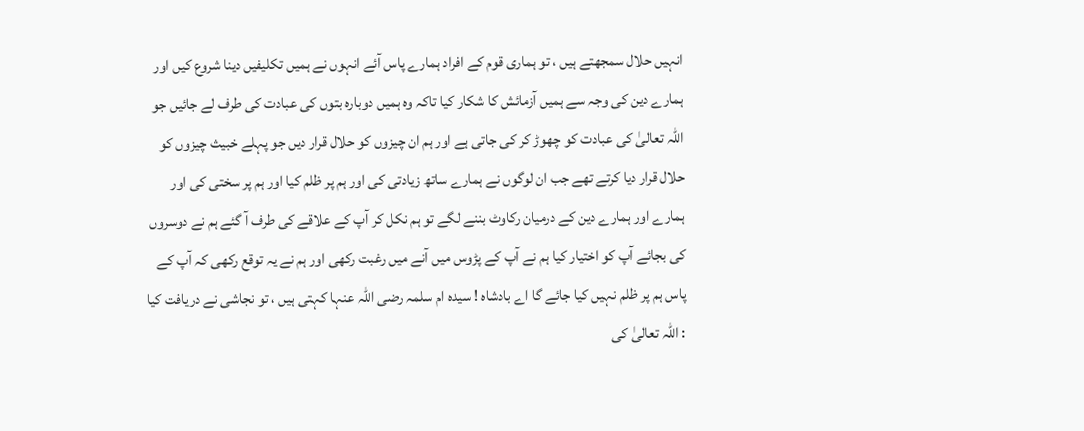انہیں حلال سمجھتے ہیں ، تو ہماری قوم کے افراد ہمارے پاس آئے انہوں نے ہمیں تکلیفیں دینا شروع کیں اور ہمارے دین کی وجہ سے ہمیں آزمائش کا شکار کیا تاکہ وہ ہمیں دوبارہ بتوں کی عبادت کی طرف لے جائیں جو اللہ تعالیٰ کی عبادت کو چھوڑ کر کی جاتی ہے اور ہم ان چیزوں کو حلال قرار دیں جو پہلے خبیث چیزوں کو حلال قرار دیا کرتے تھے جب ان لوگوں نے ہمارے ساتھ زیادتی کی اور ہم پر ظلم کیا اور ہم پر سختی کی اور ہمارے اور ہمارے دین کے درمیان رکاوٹ بننے لگے تو ہم نکل کر آپ کے علاقے کی طرف آ گئے ہم نے دوسروں کی بجائے آپ کو اختیار کیا ہم نے آپ کے پڑوس میں آنے میں رغبت رکھی اور ہم نے یہ توقع رکھی کہ آپ کے پاس ہم پر ظلم نہیں کیا جائے گا اے بادشاہ ! سیدہ ام سلمہ رضی اللہ عنہا کہتی ہیں ، تو نجاشی نے دریافت کیا : اللہ تعالیٰ کی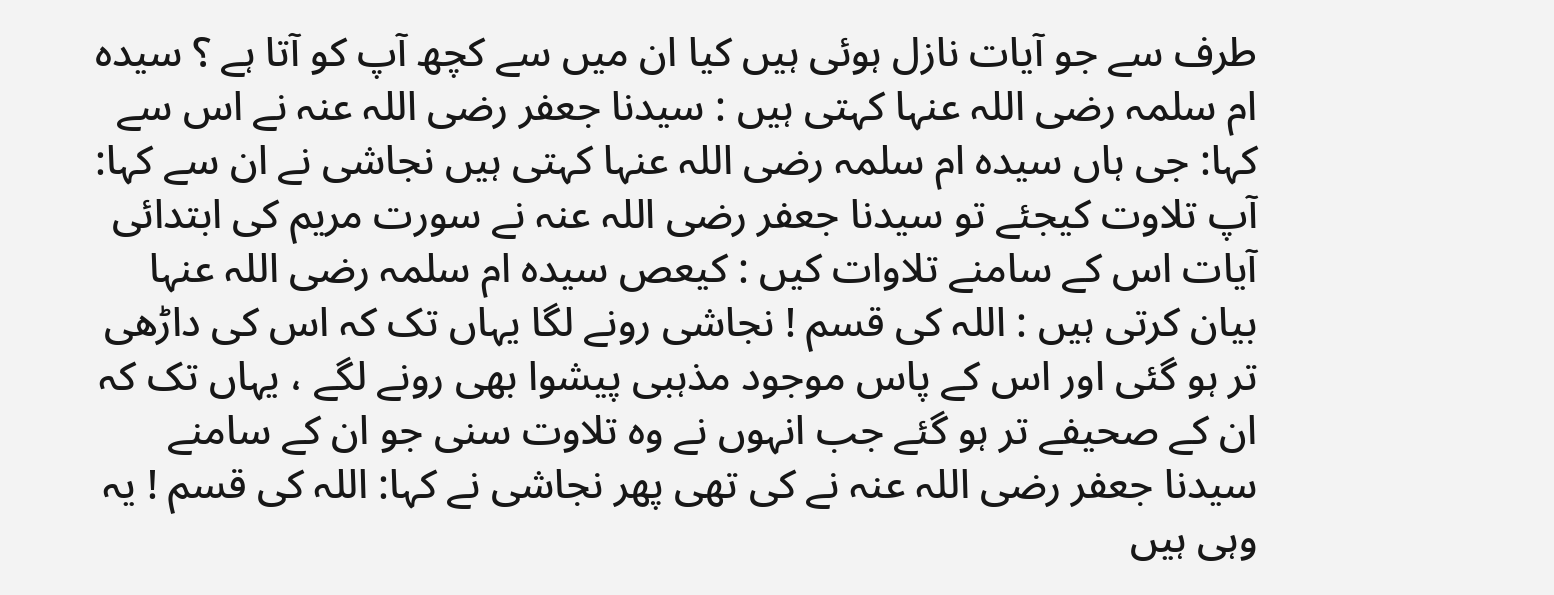طرف سے جو آیات نازل ہوئی ہیں کیا ان میں سے کچھ آپ کو آتا ہے ؟ سیدہ ام سلمہ رضی اللہ عنہا کہتی ہیں : سیدنا جعفر رضی اللہ عنہ نے اس سے کہا: جی ہاں سیدہ ام سلمہ رضی اللہ عنہا کہتی ہیں نجاشی نے ان سے کہا: آپ تلاوت کیجئے تو سیدنا جعفر رضی اللہ عنہ نے سورت مریم کی ابتدائی آیات اس کے سامنے تلاوات کیں : کیعص سیدہ ام سلمہ رضی اللہ عنہا بیان کرتی ہیں : اللہ کی قسم ! نجاشی رونے لگا یہاں تک کہ اس کی داڑھی تر ہو گئی اور اس کے پاس موجود مذہبی پیشوا بھی رونے لگے ، یہاں تک کہ ان کے صحیفے تر ہو گئے جب انہوں نے وہ تلاوت سنی جو ان کے سامنے سیدنا جعفر رضی اللہ عنہ نے کی تھی پھر نجاشی نے کہا: اللہ کی قسم ! یہ وہی ہیں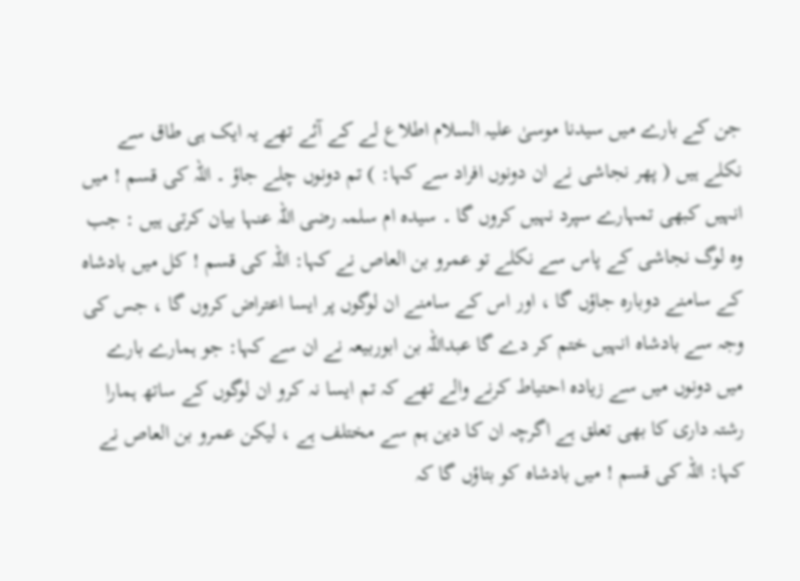جن کے بارے میں سیدنا موسیٰ علیہ السلام اطلاع لے کے آئے تھے یہ ایک ہی طاق سے نکلے ہیں ( پھر نجاشی نے ان دونوں افراد سے کہا: ) تم دونوں چلے جاؤ ۔ اللہ کی قسم ! میں انہیں کبھی تمہارے سپرد نہیں کروں گا ۔ سیدہ ام سلمہ رضی اللہ عنہا بیان کرتی ہیں : جب وہ لوگ نجاشی کے پاس سے نکلے تو عمرو بن العاص نے کہا: اللہ کی قسم ! کل میں بادشاہ کے سامنے دوبارہ جاؤں گا ، اور اس کے سامنے ان لوگوں پر ایسا اعتراض کروں گا ، جس کی وجہ سے بادشاہ انہیں ختم کر دے گا عبداللہ بن ابوربیعہ نے ان سے کہا: جو ہمارے بارے میں دونوں میں سے زیادہ احتیاط کرنے والے تھے کہ تم ایسا نہ کرو ان لوگوں کے ساتھ ہمارا رشتہ داری کا بھی تعلق ہے اگرچہ ان کا دین ہم سے مختلف ہے ، لیکن عمرو بن العاص نے کہا: اللہ کی قسم ! میں بادشاہ کو بتاؤں گا کہ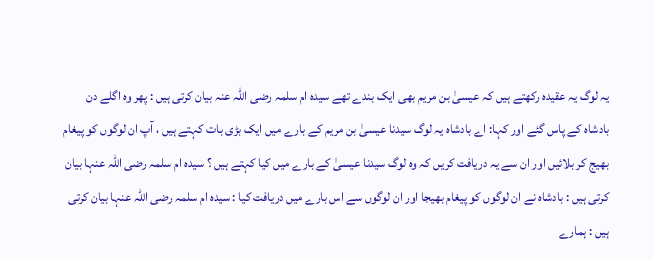یہ لوگ یہ عقیدہ رکھتے ہیں کہ عیسیٰ بن مریم بھی ایک بندے تھے سیدہ ام سلمہ رضی اللہ عنہ بیان کرتی ہیں : پھر وہ اگلے دن بادشاہ کے پاس گئے اور کہا: اے بادشاہ یہ لوگ سیدنا عیسیٰ بن مریم کے بارے میں ایک بڑی بات کہتے ہیں ، آپ ان لوگوں کو پیغام بھیج کر بلائیں اور ان سے یہ دریافت کریں کہ وہ لوگ سیدنا عیسیٰ کے بارے میں کیا کہتے ہیں ؟ سیدہ ام سلمہ رضی اللہ عنہا بیان کرتی ہیں : بادشاہ نے ان لوگوں کو پیغام بھیجا اور ان لوگوں سے اس بارے میں دریافت کیا : سیدہ ام سلمہ رضی اللہ عنہا بیان کرتی ہیں : ہمارے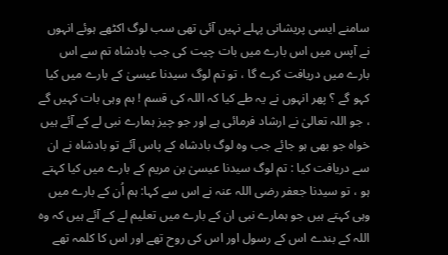سامنے ایسی پریشانی پہلے نہیں آئی تھی سب لوگ اکٹھے ہوئے انہوں نے آپس میں اس بارے میں بات چیت کی جب بادشاہ تم سے اس بارے میں دریافت کرے گا ، تو تم لوگ سیدنا عیسیٰ کے بارے میں کیا کہو گے ؟ پھر انہوں نے یہ طے کیا کہ اللہ کی قسم ! ہم وہی بات کہیں گے ، جو اللہ تعالیٰ نے ارشاد فرمائی ہے اور جو چیز ہمارے نبی لے کے آئے ہیں خواہ جو بھی ہو جائے جب وہ لوگ بادشاہ کے پاس آئے تو بادشاہ نے ان سے دریافت کیا : تم لوگ سیدنا عیسیٰ بن مریم کے بارے میں کیا کہتے ہو ، تو سیدنا جعفر رضی اللہ عنہ نے اس سے کہا: ہم اُن کے بارے میں وہی کہتے ہیں جو ہمارے نبی ان کے بارے میں تعلیم لے کے آئے ہیں کہ وہ اللہ کے بندے اس کے رسول اور اس کی روح تھے اور اس کا کلمہ تھے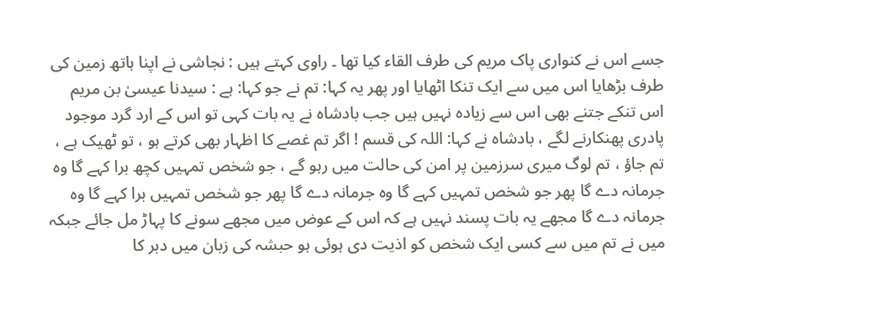جسے اس نے کنواری پاک مریم کی طرف القاء کیا تھا ۔ راوی کہتے ہیں : نجاشی نے اپنا ہاتھ زمین کی طرف بڑھایا اس میں سے ایک تنکا اٹھایا اور پھر یہ کہا: تم نے جو کہا: ہے : سیدنا عیسیٰ بن مریم اس تنکے جتنے بھی اس سے زیادہ نہیں ہیں جب بادشاہ نے یہ بات کہی تو اس کے ارد گرد موجود پادری پھنکارنے لگے ، بادشاہ نے کہا: اللہ کی قسم ! اگر تم غصے کا اظہار بھی کرتے ہو ، تو ٹھیک ہے ، تم جاؤ ، تم لوگ میری سرزمین پر امن کی حالت میں رہو گے ، جو شخص تمہیں کچھ برا کہے گا وہ جرمانہ دے گا پھر جو شخص تمہیں کہے گا وہ جرمانہ دے گا پھر جو شخص تمہیں برا کہے گا وہ جرمانہ دے گا مجھے یہ بات پسند نہیں ہے کہ اس کے عوض میں مجھے سونے کا پہاڑ مل جائے جبکہ میں نے تم میں سے کسی ایک شخص کو اذیت دی ہوئی ہو حبشہ کی زبان میں دبر کا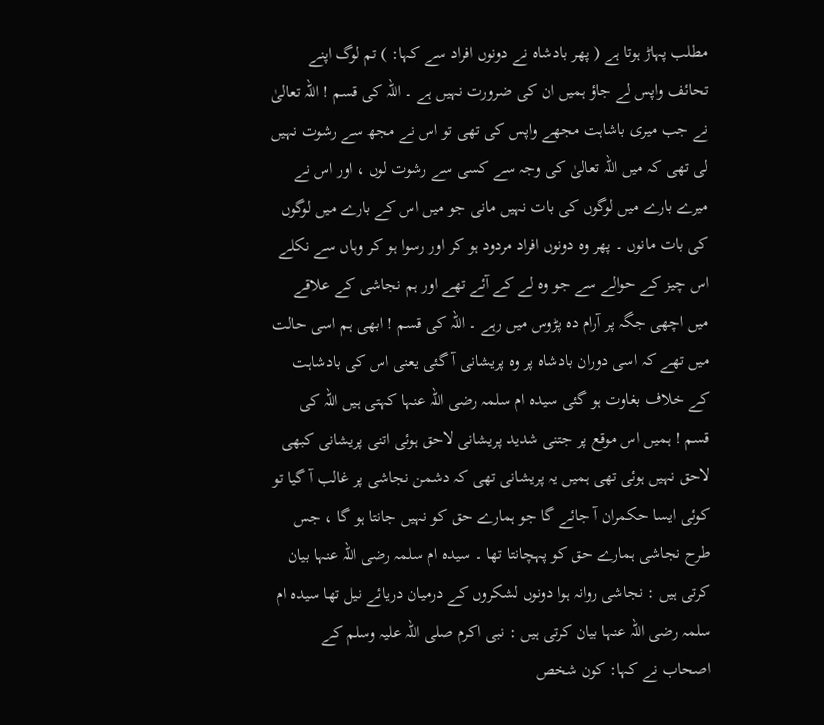مطلب پہاڑ ہوتا ہے ( پھر بادشاہ نے دونوں افراد سے کہا: ) تم لوگ اپنے تحائف واپس لے جاؤ ہمیں ان کی ضرورت نہیں ہے ۔ اللہ کی قسم ! اللہ تعالیٰ نے جب میری باشاہت مجھے واپس کی تھی تو اس نے مجھ سے رشوت نہیں لی تھی کہ میں اللہ تعالیٰ کی وجہ سے کسی سے رشوت لوں ، اور اس نے میرے بارے میں لوگوں کی بات نہیں مانی جو میں اس کے بارے میں لوگوں کی بات مانوں ۔ پھر وہ دونوں افراد مردود ہو کر اور رسوا ہو کر وہاں سے نکلے اس چیز کے حوالے سے جو وہ لے کے آئے تھے اور ہم نجاشی کے علاقے میں اچھی جگہ پر آرام دہ پڑوس میں رہے ۔ اللہ کی قسم ! ابھی ہم اسی حالت میں تھے کہ اسی دوران بادشاہ پر وہ پریشانی آ گئی یعنی اس کی بادشاہت کے خلاف بغاوت ہو گئی سیدہ ام سلمہ رضی اللہ عنہا کہتی ہیں اللہ کی قسم ! ہمیں اس موقع پر جتنی شدید پریشانی لاحق ہوئی اتنی پریشانی کبھی لاحق نہیں ہوئی تھی ہمیں یہ پریشانی تھی کہ دشمن نجاشی پر غالب آ گیا تو کوئی ایسا حکمران آ جائے گا جو ہمارے حق کو نہیں جانتا ہو گا ، جس طرح نجاشی ہمارے حق کو پہچانتا تھا ۔ سیدہ ام سلمہ رضی اللہ عنہا بیان کرتی ہیں : نجاشی روانہ ہوا دونوں لشکروں کے درمیان دریائے نیل تھا سیدہ ام سلمہ رضی اللہ عنہا بیان کرتی ہیں : نبی اکرم صلی اللہ علیہ وسلم کے اصحاب نے کہا: کون شخص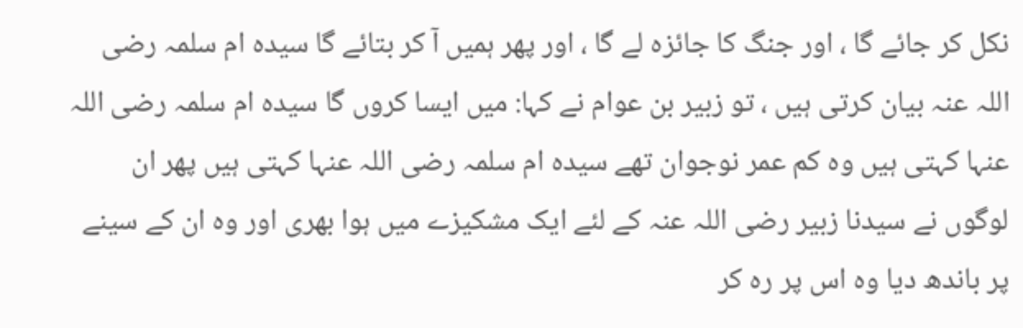نکل کر جائے گا ، اور جنگ کا جائزہ لے گا ، اور پھر ہمیں آ کر بتائے گا سیدہ ام سلمہ رضی اللہ عنہ بیان کرتی ہیں ، تو زبیر بن عوام نے کہا: میں ایسا کروں گا سیدہ ام سلمہ رضی اللہ عنہا کہتی ہیں وہ کم عمر نوجوان تھے سیدہ ام سلمہ رضی اللہ عنہا کہتی ہیں پھر ان لوگوں نے سیدنا زبیر رضی اللہ عنہ کے لئے ایک مشکیزے میں ہوا بھری اور وہ ان کے سینے پر باندھ دیا وہ اس پر رہ کر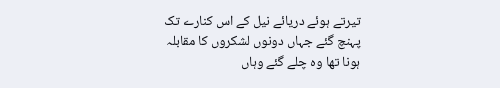تیرتے ہوئے دریائے نیل کے اس کنارے تک پہنچ گئے جہاں دونوں لشکروں کا مقابلہ ہونا تھا وہ چلے گئے وہاں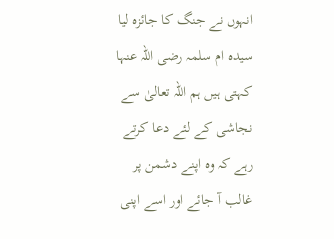انہوں نے جنگ کا جائزہ لیا سیدہ ام سلمہ رضی اللہ عنہا کہتی ہیں ہم اللہ تعالیٰ سے نجاشی کے لئے دعا کرتے رہے کہ وہ اپنے دشمن پر غالب آ جائے اور اسے اپنی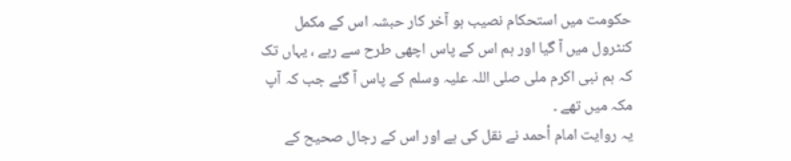حکومت میں استحکام نصیب ہو آخر کار حبشہ اس کے مکمل کنٹرول میں آ گیا اور ہم اس کے پاس اچھی طرح سے رہے ، یہاں تک کہ ہم نبی اکرم ملی صلی اللہ علیہ وسلم کے پاس آ گئے جب کہ آپ مکہ میں تھے ۔
یہ روایت امام أحمد نے نقل کی ہے اور اس کے رجال صحیح کے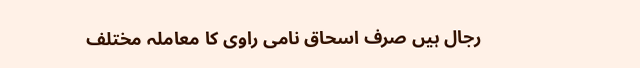رجال ہیں صرف اسحاق نامی راوی کا معاملہ مختلف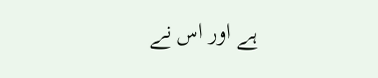ہے اور اس نے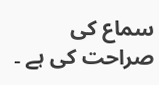سماع کی صراحت کی ہے ۔